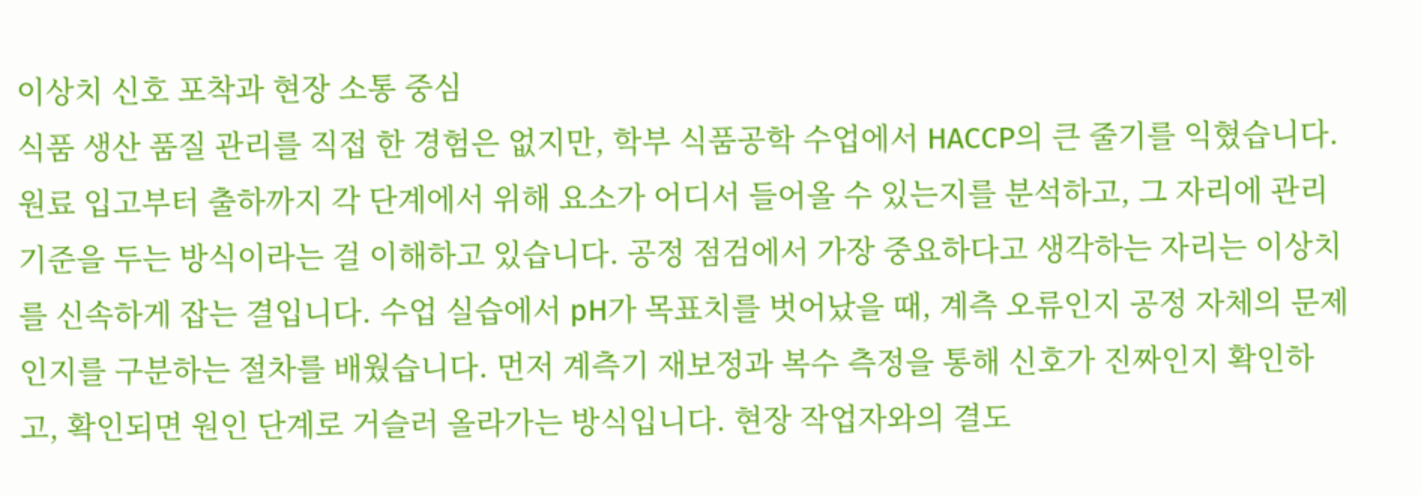이상치 신호 포착과 현장 소통 중심
식품 생산 품질 관리를 직접 한 경험은 없지만, 학부 식품공학 수업에서 HACCP의 큰 줄기를 익혔습니다. 원료 입고부터 출하까지 각 단계에서 위해 요소가 어디서 들어올 수 있는지를 분석하고, 그 자리에 관리 기준을 두는 방식이라는 걸 이해하고 있습니다. 공정 점검에서 가장 중요하다고 생각하는 자리는 이상치를 신속하게 잡는 결입니다. 수업 실습에서 pH가 목표치를 벗어났을 때, 계측 오류인지 공정 자체의 문제인지를 구분하는 절차를 배웠습니다. 먼저 계측기 재보정과 복수 측정을 통해 신호가 진짜인지 확인하고, 확인되면 원인 단계로 거슬러 올라가는 방식입니다. 현장 작업자와의 결도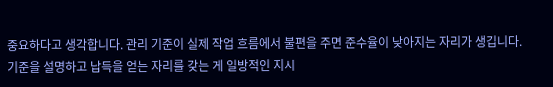중요하다고 생각합니다. 관리 기준이 실제 작업 흐름에서 불편을 주면 준수율이 낮아지는 자리가 생깁니다. 기준을 설명하고 납득을 얻는 자리를 갖는 게 일방적인 지시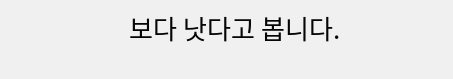보다 낫다고 봅니다.